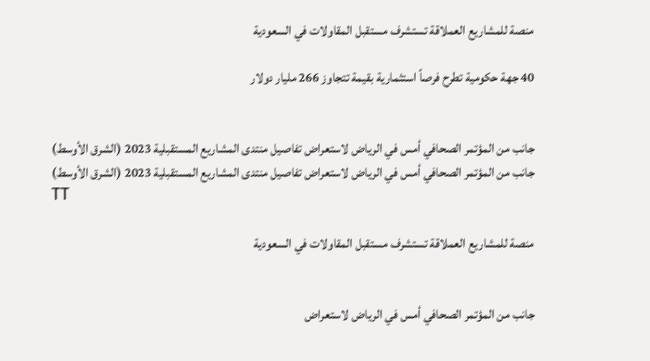منصة للمشاريع العملاقة تستشرف مستقبل المقاولات في السعودية

40 جهة حكومية تطرح فرصاً استثمارية بقيمة تتجاوز 266 مليار دولار


جانب من المؤتمر الصحافي أمس في الرياض لاستعراض تفاصيل منتدى المشاريع المستقبلية 2023 (الشرق الأوسط)
جانب من المؤتمر الصحافي أمس في الرياض لاستعراض تفاصيل منتدى المشاريع المستقبلية 2023 (الشرق الأوسط)
TT

منصة للمشاريع العملاقة تستشرف مستقبل المقاولات في السعودية


جانب من المؤتمر الصحافي أمس في الرياض لاستعراض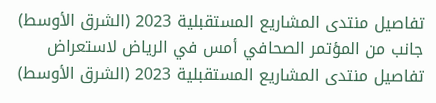تفاصيل منتدى المشاريع المستقبلية 2023 (الشرق الأوسط)
جانب من المؤتمر الصحافي أمس في الرياض لاستعراض تفاصيل منتدى المشاريع المستقبلية 2023 (الشرق الأوسط)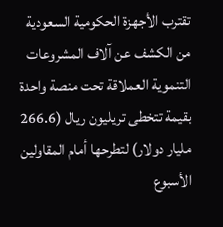تقترب الأجهزة الحكومية السعودية من الكشف عن آلاف المشروعات التنموية العملاقة تحت منصة واحدة بقيمة تتخطى تريليون ريال (266.6 مليار دولار) لتطرحها أمام المقاولين الأسبوع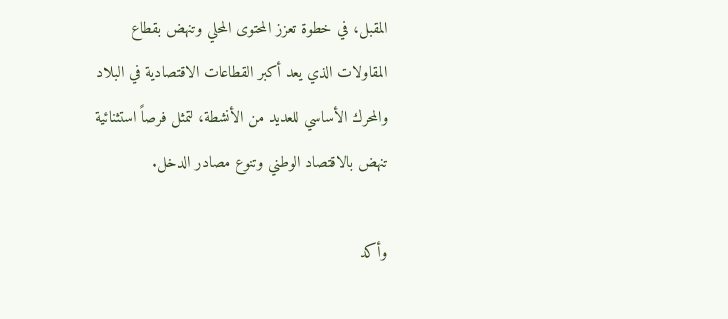المقبل، في خطوة تعزز المحتوى المحلي وتنهض بقطاع المقاولات الذي يعد أكبر القطاعات الاقتصادية في البلاد والمحرك الأساسي للعديد من الأنشطة، لتمثل فرصاً استثنائية تنهض بالاقتصاد الوطني وتنوع مصادر الدخل.

وأكد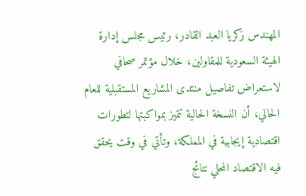المهندس زكريا العبد القادر، رئيس مجلس إدارة الهيئة السعودية للمقاولين، خلال مؤتمر صحافي لاستعراض تفاصيل منتدى المشاريع المستقبلية للعام الحالي، أن النسخة الحالية تتميز بمواكبتها لتطورات اقتصادية إيجابية في المملكة، وتأتي في وقت يحقق فيه الاقتصاد المحلي نتائج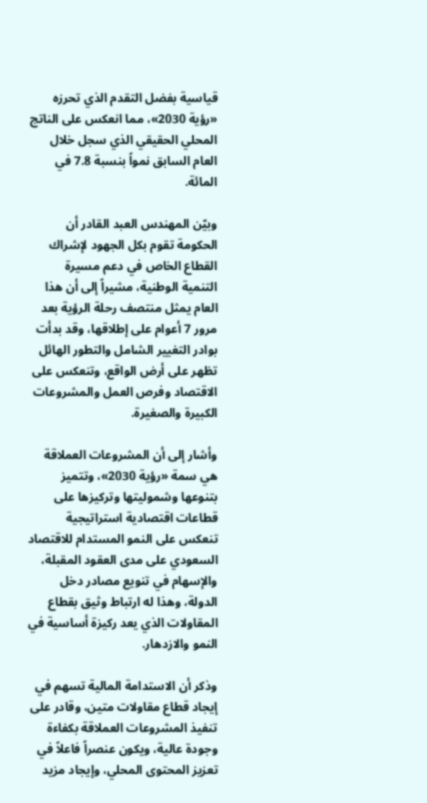قياسية بفضل التقدم الذي تحرزه «رؤية 2030»، مما انعكس على الناتج المحلي الحقيقي الذي سجل خلال العام السابق نمواً بنسبة 7.8 في المائة.

وبيّن المهندس العبد القادر أن الحكومة تقوم بكل الجهود لإشراك القطاع الخاص في دعم مسيرة التنمية الوطنية، مشيراً إلى أن هذا العام يمثل منتصف رحلة الرؤية بعد مرور 7 أعوام على إطلاقها، وقد بدأت بوادر التغيير الشامل والتطور الهائل تظهر على أرض الواقع، وتنعكس على الاقتصاد وفرص العمل والمشروعات الكبيرة والصغيرة.

وأشار إلى أن المشروعات العملاقة هي سمة «رؤية 2030»، وتتميز بتنوعها وشموليتها وتركيزها على قطاعات اقتصادية استراتيجية تنعكس على النمو المستدام للاقتصاد السعودي على مدى العقود المقبلة، والإسهام في تنويع مصادر دخل الدولة، وهذا له ارتباط وثيق بقطاع المقاولات الذي يعد ركيزة أساسية في النمو والازدهار.

وذكر أن الاستدامة المالية تسهم في إيجاد قطاع مقاولات متين، وقادر على تنفيذ المشروعات العملاقة بكفاءة وجودة عالية، ويكون عنصراً فاعلاً في تعزيز المحتوى المحلي، وإيجاد مزيد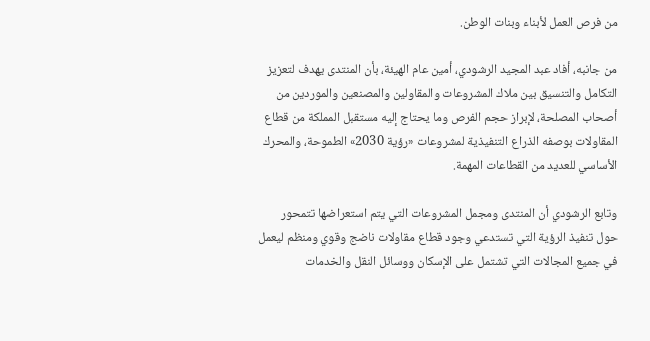من فرص العمل لأبناء وبنات الوطن.

من جانبه، أفاد عبد المجيد الرشودي، أمين عام الهيئة، بأن المنتدى يهدف لتعزيز التكامل والتنسيق بين ملاك المشروعات والمقاولين والمصنعين والموردين من أصحاب المصلحة، لإبراز حجم الفرص وما يحتاج إليه مستقبل المملكة من قطاع المقاولات بوصفه الذراع التنفيذية لمشروعات «رؤية 2030» الطموحة، والمحرك الأساسي للعديد من القطاعات المهمة.

وتابع الرشودي أن المنتدى ومجمل المشروعات التي يتم استعراضها تتمحور حول تنفيذ الرؤية التي تستدعي وجود قطاع مقاولات ناضج وقوي ومنظم ليعمل في جميع المجالات التي تشتمل على الإسكان ووسائل النقل والخدمات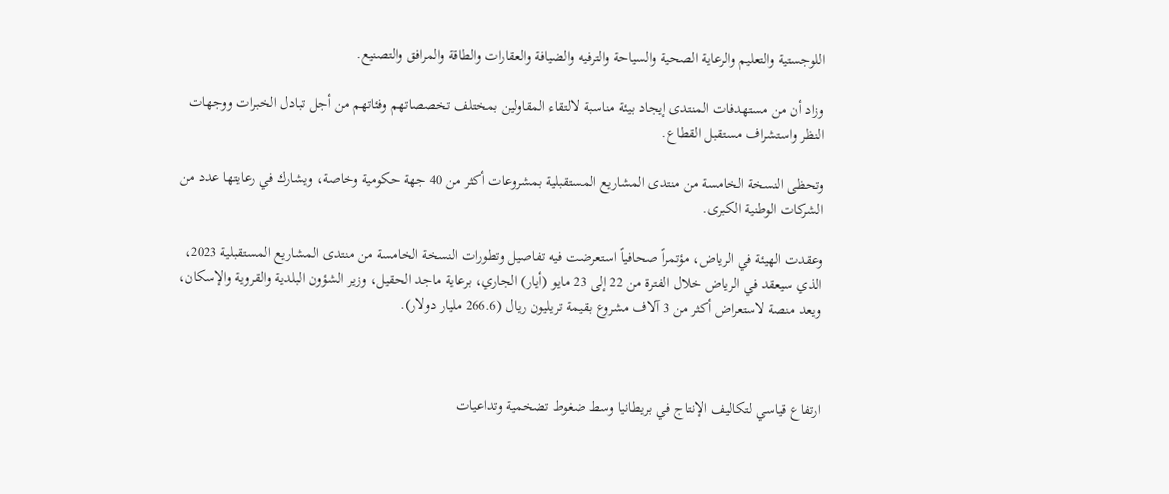اللوجستية والتعليم والرعاية الصحية والسياحة والترفيه والضيافة والعقارات والطاقة والمرافق والتصنيع.

وزاد أن من مستهدفات المنتدى إيجاد بيئة مناسبة لالتقاء المقاولين بمختلف تخصصاتهم وفئاتهم من أجل تبادل الخبرات ووجهات النظر واستشراف مستقبل القطاع.

وتحظى النسخة الخامسة من منتدى المشاريع المستقبلية بمشروعات أكثر من 40 جهة حكومية وخاصة، ويشارك في رعايتها عدد من الشركات الوطنية الكبرى.

وعقدت الهيئة في الرياض، مؤتمراً صحافياً استعرضت فيه تفاصيل وتطورات النسخة الخامسة من منتدى المشاريع المستقبلية 2023، الذي سيعقد في الرياض خلال الفترة من 22 إلى 23 مايو (أيار) الجاري، برعاية ماجد الحقيل، وزير الشؤون البلدية والقروية والإسكان، ويعد منصة لاستعراض أكثر من 3 آلاف مشروع بقيمة تريليون ريال (266.6 مليار دولار).



ارتفاع قياسي لتكاليف الإنتاج في بريطانيا وسط ضغوط تضخمية وتداعيات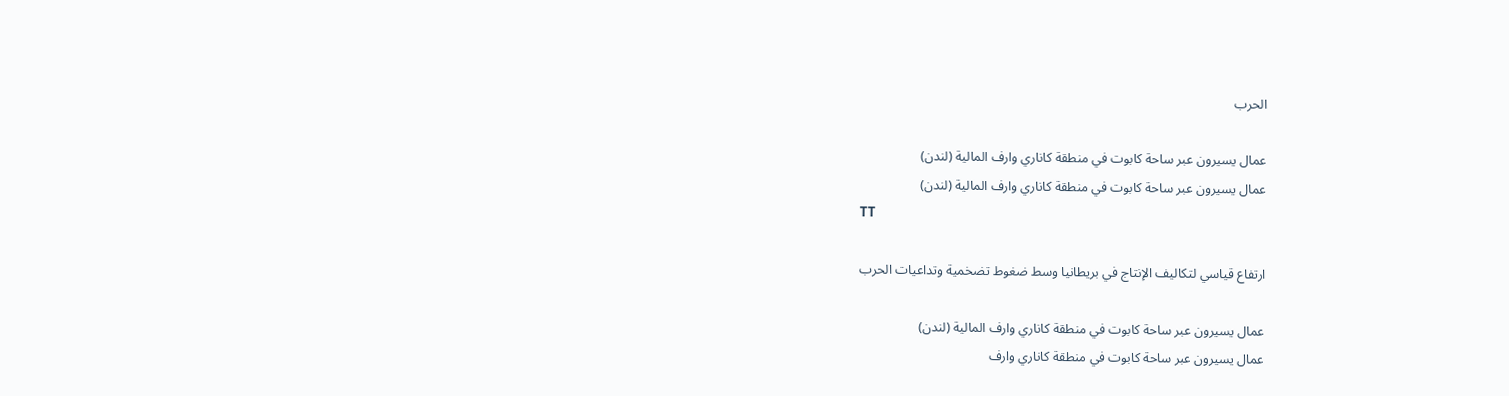الحرب

عمال يسيرون عبر ساحة كابوت في منطقة كاناري وارف المالية (لندن)
عمال يسيرون عبر ساحة كابوت في منطقة كاناري وارف المالية (لندن)
TT

ارتفاع قياسي لتكاليف الإنتاج في بريطانيا وسط ضغوط تضخمية وتداعيات الحرب

عمال يسيرون عبر ساحة كابوت في منطقة كاناري وارف المالية (لندن)
عمال يسيرون عبر ساحة كابوت في منطقة كاناري وارف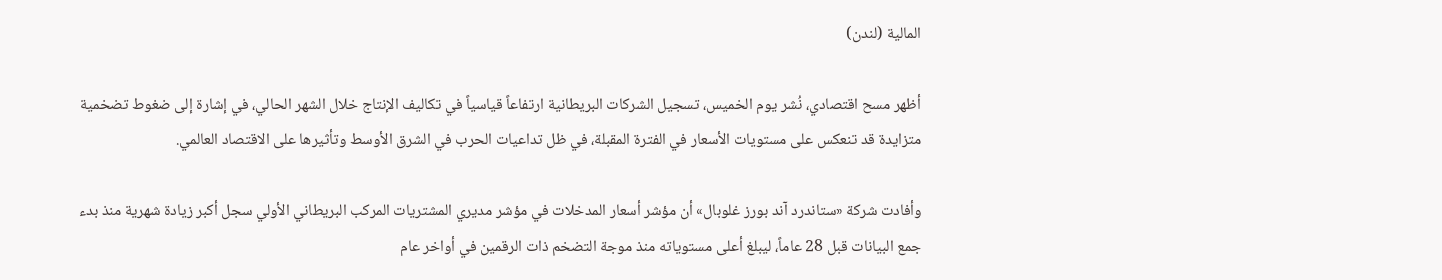المالية (لندن)

أظهر مسح اقتصادي، نُشر يوم الخميس، تسجيل الشركات البريطانية ارتفاعاً قياسياً في تكاليف الإنتاج خلال الشهر الحالي، في إشارة إلى ضغوط تضخمية متزايدة قد تنعكس على مستويات الأسعار في الفترة المقبلة، في ظل تداعيات الحرب في الشرق الأوسط وتأثيرها على الاقتصاد العالمي.

وأفادت شركة «ستاندرد آند بورز غلوبال» أن مؤشر أسعار المدخلات في مؤشر مديري المشتريات المركب البريطاني الأولي سجل أكبر زيادة شهرية منذ بدء جمع البيانات قبل 28 عاماً، ليبلغ أعلى مستوياته منذ موجة التضخم ذات الرقمين في أواخر عام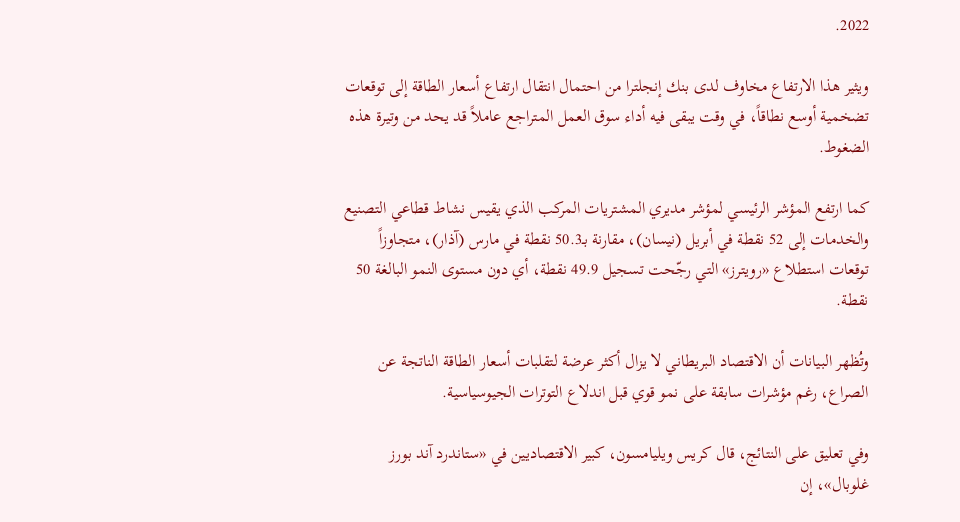2022.

ويثير هذا الارتفاع مخاوف لدى بنك إنجلترا من احتمال انتقال ارتفاع أسعار الطاقة إلى توقعات تضخمية أوسع نطاقاً، في وقت يبقى فيه أداء سوق العمل المتراجع عاملاً قد يحد من وتيرة هذه الضغوط.

كما ارتفع المؤشر الرئيسي لمؤشر مديري المشتريات المركب الذي يقيس نشاط قطاعي التصنيع والخدمات إلى 52 نقطة في أبريل (نيسان)، مقارنة بـ50.3 نقطة في مارس (آذار)، متجاوزاً توقعات استطلاع «رويترز» التي رجّحت تسجيل 49.9 نقطة، أي دون مستوى النمو البالغة 50 نقطة.

وتُظهر البيانات أن الاقتصاد البريطاني لا يزال أكثر عرضة لتقلبات أسعار الطاقة الناتجة عن الصراع، رغم مؤشرات سابقة على نمو قوي قبل اندلاع التوترات الجيوسياسية.

وفي تعليق على النتائج، قال كريس ويليامسون، كبير الاقتصاديين في «ستاندرد آند بورز غلوبال»، إن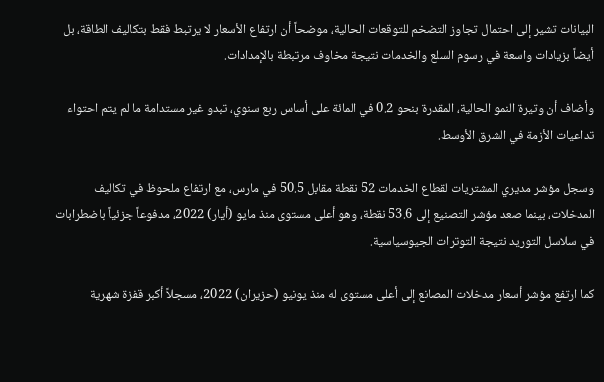البيانات تشير إلى احتمال تجاوز التضخم للتوقعات الحالية، موضحاً أن ارتفاع الأسعار لا يرتبط فقط بتكاليف الطاقة، بل أيضاً بزيادات واسعة في رسوم السلع والخدمات نتيجة مخاوف مرتبطة بالإمدادات.

وأضاف أن وتيرة النمو الحالية، المقدرة بنحو 0.2 في المائة على أساس ربع سنوي، تبدو غير مستدامة ما لم يتم احتواء تداعيات الأزمة في الشرق الأوسط.

وسجل مؤشر مديري المشتريات لقطاع الخدمات 52 نقطة مقابل 50.5 في مارس، مع ارتفاع ملحوظ في تكاليف المدخلات، بينما صعد مؤشر التصنيع إلى 53.6 نقطة، وهو أعلى مستوى منذ مايو (أيار) 2022، مدفوعاً جزئياً باضطرابات في سلاسل التوريد نتيجة التوترات الجيوسياسية.

كما ارتفع مؤشر أسعار مدخلات المصانع إلى أعلى مستوى له منذ يونيو (حزيران) 2022، مسجلاً أكبر قفزة شهرية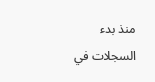منذ بدء السجلات في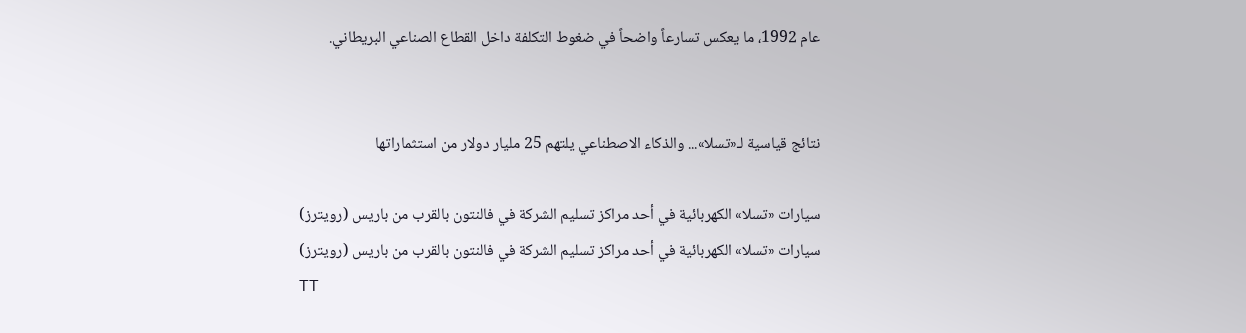عام 1992، ما يعكس تسارعاً واضحاً في ضغوط التكلفة داخل القطاع الصناعي البريطاني.


نتائج قياسية لـ«تسلا»... والذكاء الاصطناعي يلتهم 25 مليار دولار من استثماراتها

سيارات «تسلا» الكهربائية في أحد مراكز تسليم الشركة في فالنتون بالقرب من باريس (رويترز)
سيارات «تسلا» الكهربائية في أحد مراكز تسليم الشركة في فالنتون بالقرب من باريس (رويترز)
TT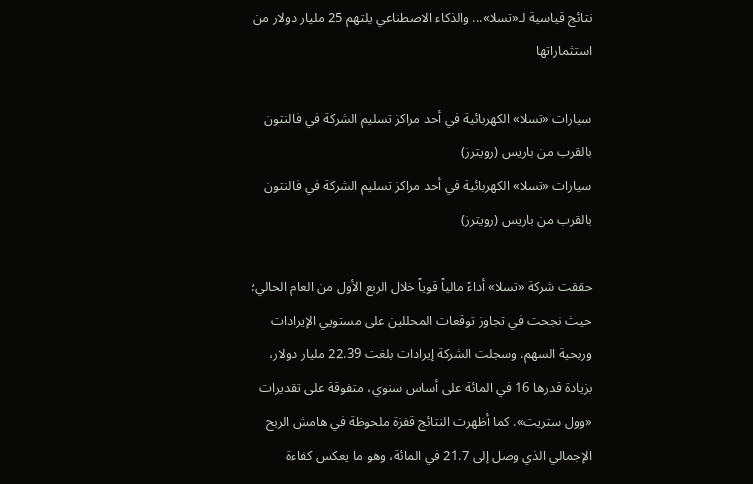نتائج قياسية لـ«تسلا»... والذكاء الاصطناعي يلتهم 25 مليار دولار من استثماراتها

سيارات «تسلا» الكهربائية في أحد مراكز تسليم الشركة في فالنتون بالقرب من باريس (رويترز)
سيارات «تسلا» الكهربائية في أحد مراكز تسليم الشركة في فالنتون بالقرب من باريس (رويترز)

حققت شركة «تسلا» أداءً مالياً قوياً خلال الربع الأول من العام الحالي؛ حيث نجحت في تجاوز توقعات المحللين على مستويي الإيرادات وربحية السهم. وسجلت الشركة إيرادات بلغت 22.39 مليار دولار، بزيادة قدرها 16 في المائة على أساس سنوي، متفوقة على تقديرات «وول ستريت». كما أظهرت النتائج قفزة ملحوظة في هامش الربح الإجمالي الذي وصل إلى 21.7 في المائة، وهو ما يعكس كفاءة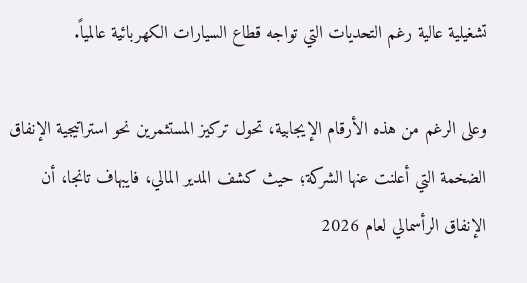تشغيلية عالية رغم التحديات التي تواجه قطاع السيارات الكهربائية عالمياً.

وعلى الرغم من هذه الأرقام الإيجابية، تحول تركيز المستثمرين نحو استراتيجية الإنفاق الضخمة التي أعلنت عنها الشركة؛ حيث كشف المدير المالي، فايبهاف تانجا، أن الإنفاق الرأسمالي لعام 2026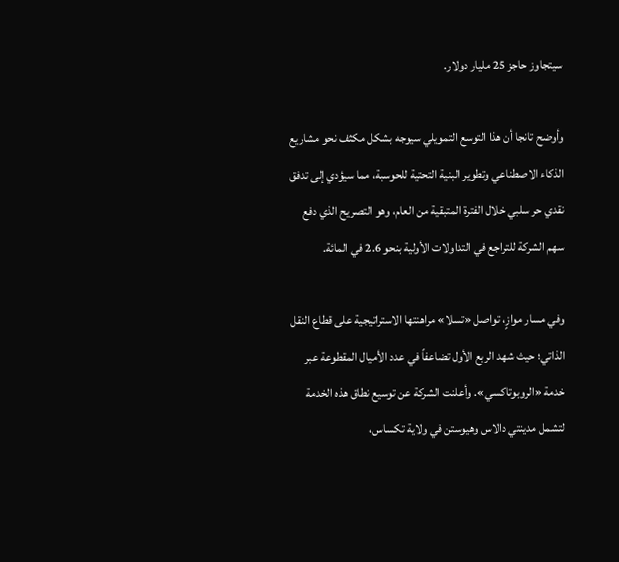سيتجاوز حاجز 25 مليار دولار.

وأوضح تانجا أن هذا التوسع التمويلي سيوجه بشكل مكثف نحو مشاريع الذكاء الاصطناعي وتطوير البنية التحتية للحوسبة، مما سيؤدي إلى تدفق نقدي حر سلبي خلال الفترة المتبقية من العام، وهو التصريح الذي دفع سهم الشركة للتراجع في التداولات الأولية بنحو 2.6 في المائة.

وفي مسار موازٍ، تواصل «تسلا» مراهنتها الاستراتيجية على قطاع النقل الذاتي؛ حيث شهد الربع الأول تضاعفاً في عدد الأميال المقطوعة عبر خدمة «الروبوتاكسي». وأعلنت الشركة عن توسيع نطاق هذه الخدمة لتشمل مدينتي دالاس وهيوستن في ولاية تكساس،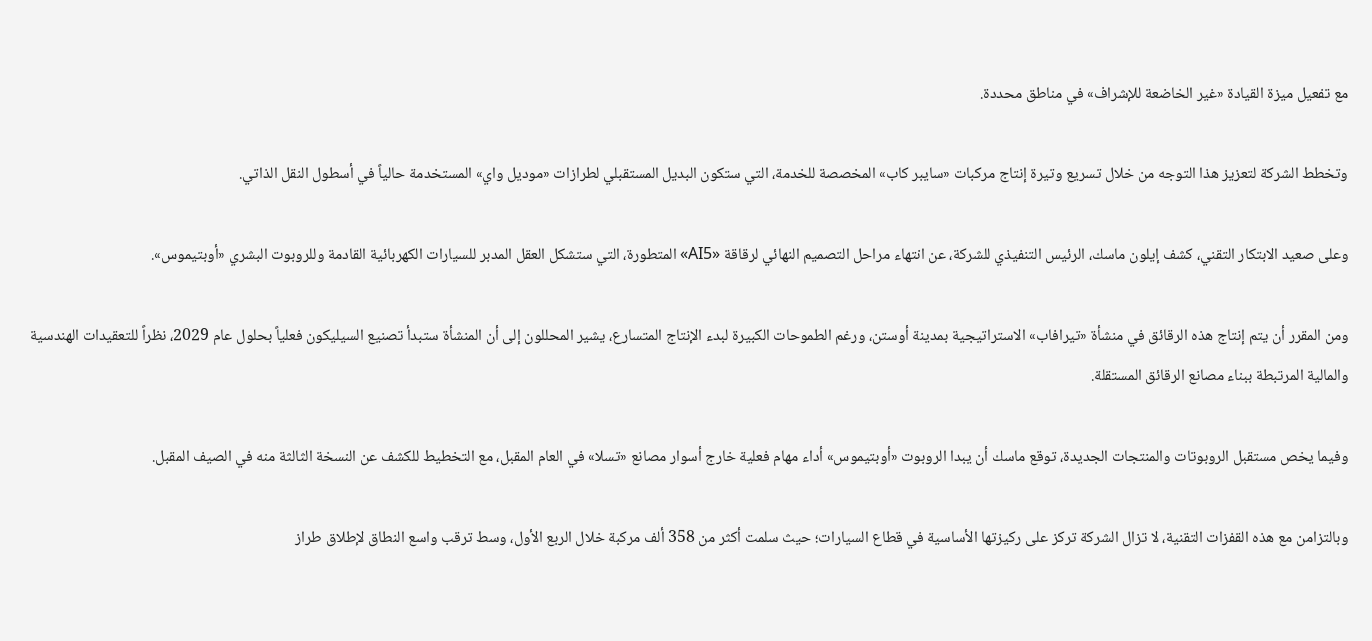مع تفعيل ميزة القيادة «غير الخاضعة للإشراف» في مناطق محددة.

وتخطط الشركة لتعزيز هذا التوجه من خلال تسريع وتيرة إنتاج مركبات «سايبر كاب» المخصصة للخدمة، التي ستكون البديل المستقبلي لطرازات «موديل واي» المستخدمة حالياً في أسطول النقل الذاتي.

وعلى صعيد الابتكار التقني، كشف إيلون ماسك، الرئيس التنفيذي للشركة، عن انتهاء مراحل التصميم النهائي لرقاقة «AI5» المتطورة، التي ستشكل العقل المدبر للسيارات الكهربائية القادمة وللروبوت البشري «أوبتيموس».

ومن المقرر أن يتم إنتاج هذه الرقائق في منشأة «تيرافاب» الاستراتيجية بمدينة أوستن، ورغم الطموحات الكبيرة لبدء الإنتاج المتسارع، يشير المحللون إلى أن المنشأة ستبدأ تصنيع السيليكون فعلياً بحلول عام 2029، نظراً للتعقيدات الهندسية والمالية المرتبطة ببناء مصانع الرقائق المستقلة.

وفيما يخص مستقبل الروبوتات والمنتجات الجديدة، توقع ماسك أن يبدا الروبوت «أوبتيموس» أداء مهام فعلية خارج أسوار مصانع «تسلا» في العام المقبل، مع التخطيط للكشف عن النسخة الثالثة منه في الصيف المقبل.

وبالتزامن مع هذه القفزات التقنية، لا تزال الشركة تركز على ركيزتها الأساسية في قطاع السيارات؛ حيث سلمت أكثر من 358 ألف مركبة خلال الربع الأول، وسط ترقب واسع النطاق لإطلاق طراز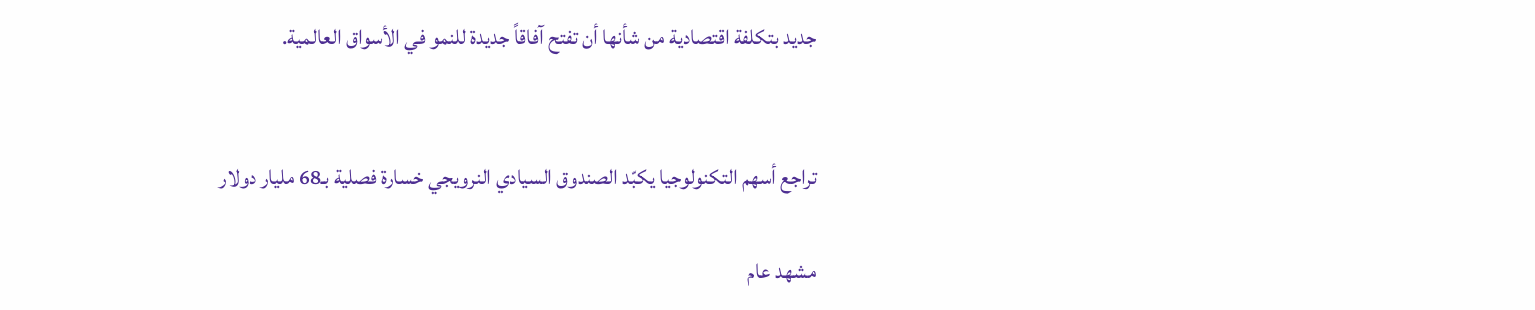جديد بتكلفة اقتصادية من شأنها أن تفتح آفاقاً جديدة للنمو في الأسواق العالمية.


تراجع أسهم التكنولوجيا يكبّد الصندوق السيادي النرويجي خسارة فصلية بـ68 مليار دولار

مشهد عام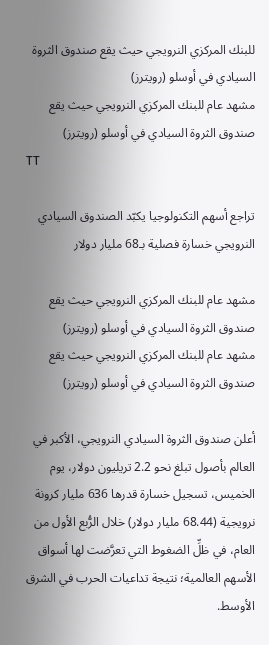للبنك المركزي النرويجي حيث يقع صندوق الثروة السيادي في أوسلو (رويترز)
مشهد عام للبنك المركزي النرويجي حيث يقع صندوق الثروة السيادي في أوسلو (رويترز)
TT

تراجع أسهم التكنولوجيا يكبّد الصندوق السيادي النرويجي خسارة فصلية بـ68 مليار دولار

مشهد عام للبنك المركزي النرويجي حيث يقع صندوق الثروة السيادي في أوسلو (رويترز)
مشهد عام للبنك المركزي النرويجي حيث يقع صندوق الثروة السيادي في أوسلو (رويترز)

أعلن صندوق الثروة السيادي النرويجي، الأكبر في العالم بأصول تبلغ نحو 2.2 تريليون دولار، يوم الخميس، تسجيل خسارة قدرها 636 مليار كرونة نرويجية (68.44 مليار دولار) خلال الرُّبع الأول من العام، في ظلِّ الضغوط التي تعرَّضت لها أسواق الأسهم العالمية؛ نتيجة تداعيات الحرب في الشرق الأوسط.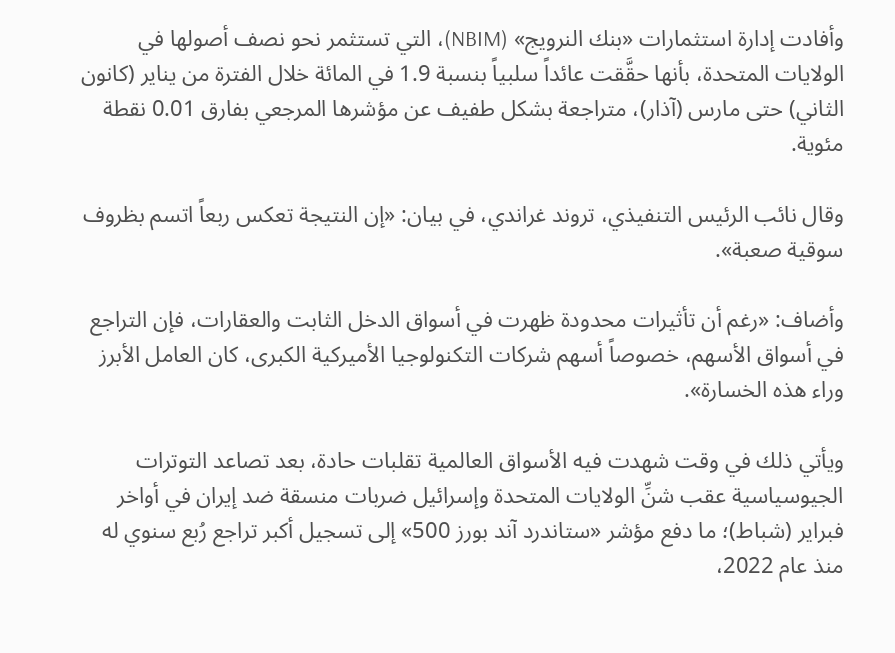وأفادت إدارة استثمارات «بنك النرويج» (NBIM)، التي تستثمر نحو نصف أصولها في الولايات المتحدة، بأنها حقَّقت عائداً سلبياً بنسبة 1.9 في المائة خلال الفترة من يناير (كانون الثاني) حتى مارس (آذار)، متراجعة بشكل طفيف عن مؤشرها المرجعي بفارق 0.01 نقطة مئوية.

وقال نائب الرئيس التنفيذي، تروند غراندي، في بيان: «إن النتيجة تعكس ربعاً اتسم بظروف سوقية صعبة».

وأضاف: «رغم أن تأثيرات محدودة ظهرت في أسواق الدخل الثابت والعقارات، فإن التراجع في أسواق الأسهم، خصوصاً أسهم شركات التكنولوجيا الأميركية الكبرى، كان العامل الأبرز وراء هذه الخسارة».

ويأتي ذلك في وقت شهدت فيه الأسواق العالمية تقلبات حادة، بعد تصاعد التوترات الجيوسياسية عقب شنِّ الولايات المتحدة وإسرائيل ضربات منسقة ضد إيران في أواخر فبراير (شباط)؛ ما دفع مؤشر «ستاندرد آند بورز 500» إلى تسجيل أكبر تراجع رُبع سنوي له منذ عام 2022،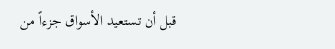قبل أن تستعيد الأسواق جزءاً من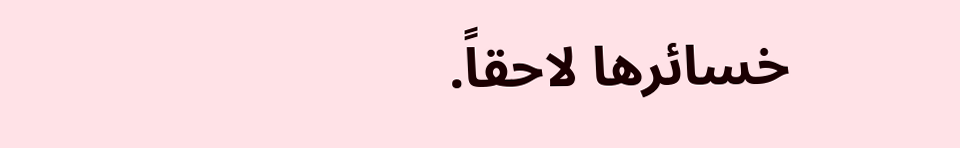خسائرها لاحقاً.